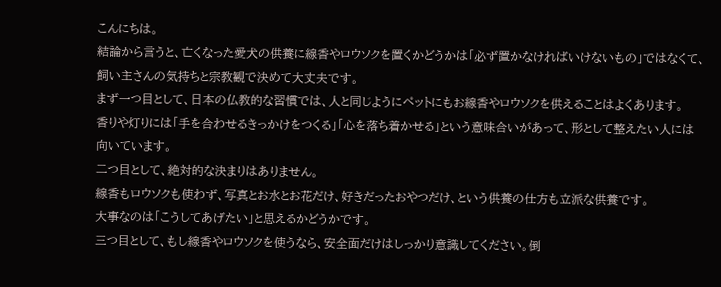こんにちは。
結論から言うと、亡くなった愛犬の供養に線香やロウソクを置くかどうかは「必ず置かなければいけないもの」ではなくて、飼い主さんの気持ちと宗教観で決めて大丈夫です。
まず一つ目として、日本の仏教的な習慣では、人と同じようにペットにもお線香やロウソクを供えることはよくあります。
香りや灯りには「手を合わせるきっかけをつくる」「心を落ち着かせる」という意味合いがあって、形として整えたい人には向いています。
二つ目として、絶対的な決まりはありません。
線香もロウソクも使わず、写真とお水とお花だけ、好きだったおやつだけ、という供養の仕方も立派な供養です。
大事なのは「こうしてあげたい」と思えるかどうかです。
三つ目として、もし線香やロウソクを使うなら、安全面だけはしっかり意識してください。倒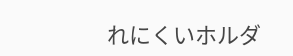れにくいホルダ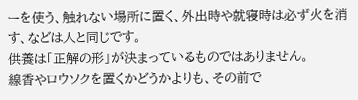ーを使う、触れない場所に置く、外出時や就寝時は必ず火を消す、などは人と同じです。
供養は「正解の形」が決まっているものではありません。
線香やロウソクを置くかどうかよりも、その前で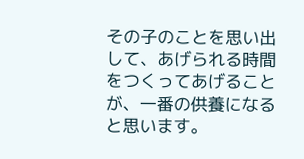その子のことを思い出して、あげられる時間をつくってあげることが、一番の供養になると思います。